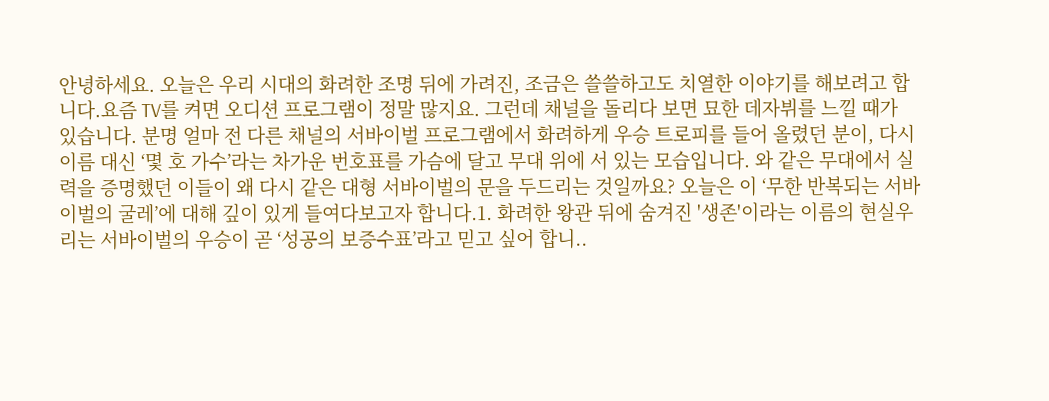안녕하세요. 오늘은 우리 시대의 화려한 조명 뒤에 가려진, 조금은 쓸쓸하고도 치열한 이야기를 해보려고 합니다.요즘 TV를 켜면 오디션 프로그램이 정말 많지요. 그런데 채널을 돌리다 보면 묘한 데자뷔를 느낄 때가 있습니다. 분명 얼마 전 다른 채널의 서바이벌 프로그램에서 화려하게 우승 트로피를 들어 올렸던 분이, 다시 이름 대신 ‘몇 호 가수’라는 차가운 번호표를 가슴에 달고 무대 위에 서 있는 모습입니다. 와 같은 무대에서 실력을 증명했던 이들이 왜 다시 같은 대형 서바이벌의 문을 두드리는 것일까요? 오늘은 이 ‘무한 반복되는 서바이벌의 굴레’에 대해 깊이 있게 들여다보고자 합니다.1. 화려한 왕관 뒤에 숨겨진 '생존'이라는 이름의 현실우리는 서바이벌의 우승이 곧 ‘성공의 보증수표’라고 믿고 싶어 합니..